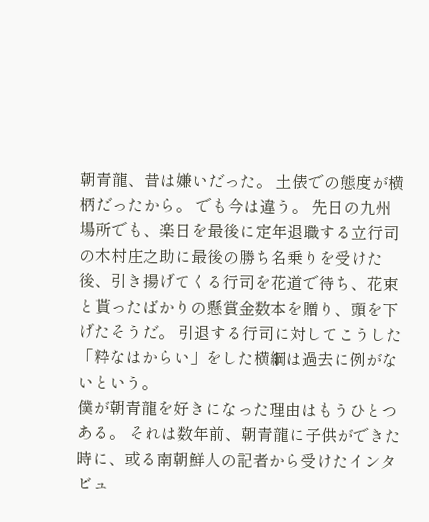朝青龍、昔は嫌いだった。 土俵での態度が横柄だったから。 でも今は違う。 先日の九州場所でも、楽日を最後に定年退職する立行司の木村庄之助に最後の勝ち名乗りを受けた後、引き揚げてくる行司を花道で待ち、花束と貰ったばかりの懸賞金数本を贈り、頭を下げたそうだ。 引退する行司に対してこうした「粋なはからい」をした横綱は過去に例がないという。
僕が朝青龍を好きになった理由はもうひとつある。 それは数年前、朝青龍に子供ができた時に、或る南朝鮮人の記者から受けたインタビュ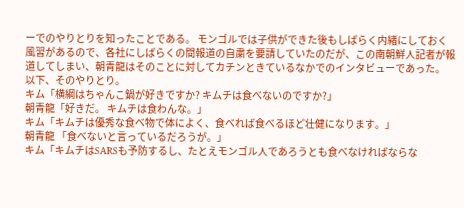ーでのやりとりを知ったことである。 モンゴルでは子供ができた後もしばらく内緒にしておく風習があるので、各社にしばらくの間報道の自粛を要請していたのだが、この南朝鮮人記者が報道してしまい、朝青龍はそのことに対してカチンときているなかでのインタビューであった。
以下、そのやりとり。
キム「横綱はちゃんこ鍋が好きですか? キムチは食べないのですか?」
朝青龍「好きだ。 キムチは食わんな。」
キム「キムチは優秀な食べ物で体によく、食べれば食べるほど壮健になります。」
朝青龍 「食べないと言っているだろうが。」
キム「キムチはSARSも予防するし、たとえモンゴル人であろうとも食べなければならな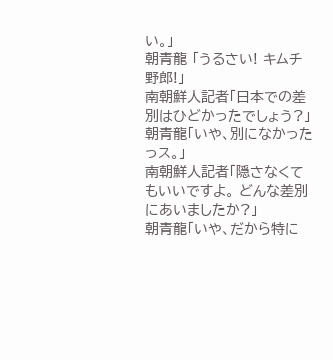い。」
朝青龍 「うるさい! キムチ野郎!」
南朝鮮人記者「日本での差別はひどかったでしょう?」
朝青龍「いや、別になかったっス。」
南朝鮮人記者「隠さなくてもいいですよ。 どんな差別にあいましたか?」
朝青龍「いや、だから特に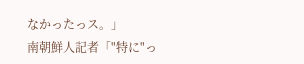なかったっス。」
南朝鮮人記者「"特に"っ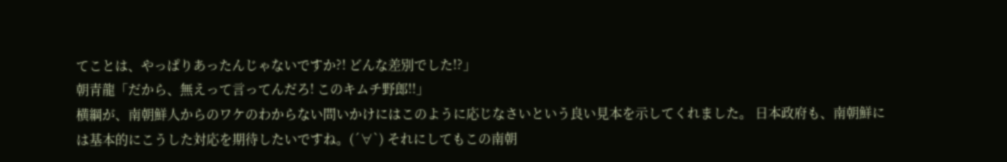てことは、やっぱりあったんじゃないですか?! どんな差別でした!?」
朝青龍「だから、無えって言ってんだろ! このキムチ野郎!!」
横綱が、南朝鮮人からのワケのわからない問いかけにはこのように応じなさいという良い見本を示してくれました。 日本政府も、南朝鮮には基本的にこうした対応を期待したいですね。(´∀`) それにしてもこの南朝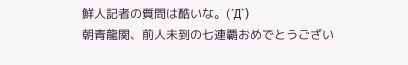鮮人記者の質問は酷いな。(´Д`)
朝青龍関、前人未到の七連覇おめでとうござい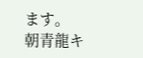ます。
朝青龍キ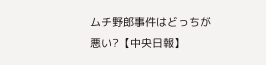ムチ野郎事件はどっちが悪い?【中央日報】